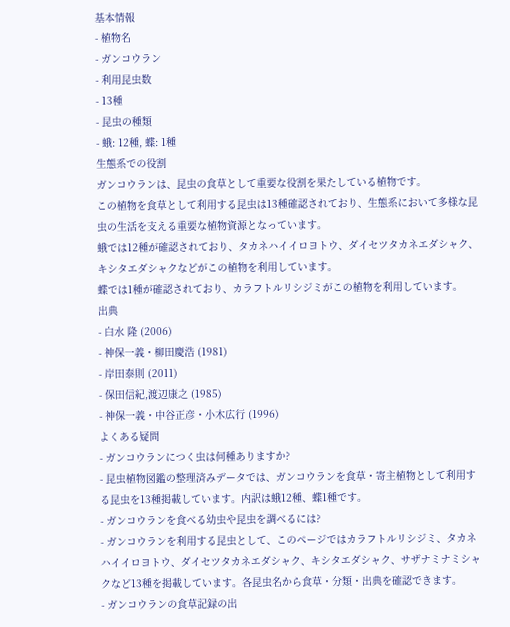基本情報
- 植物名
- ガンコウラン
- 利用昆虫数
- 13種
- 昆虫の種類
- 蛾: 12種, 蝶: 1種
生態系での役割
ガンコウランは、昆虫の食草として重要な役割を果たしている植物です。
この植物を食草として利用する昆虫は13種確認されており、生態系において多様な昆虫の生活を支える重要な植物資源となっています。
蛾では12種が確認されており、タカネハイイロヨトウ、ダイセツタカネエダシャク、キシタエダシャクなどがこの植物を利用しています。
蝶では1種が確認されており、カラフトルリシジミがこの植物を利用しています。
出典
- 白水 隆 (2006)
- 神保一義・柳田慶浩 (1981)
- 岸田泰則 (2011)
- 保田信紀,渡辺康之 (1985)
- 神保一義・中谷正彦・小木広行 (1996)
よくある疑問
- ガンコウランにつく虫は何種ありますか?
- 昆虫植物図鑑の整理済みデータでは、ガンコウランを食草・寄主植物として利用する昆虫を13種掲載しています。内訳は蛾12種、蝶1種です。
- ガンコウランを食べる幼虫や昆虫を調べるには?
- ガンコウランを利用する昆虫として、このページではカラフトルリシジミ、タカネハイイロヨトウ、ダイセツタカネエダシャク、キシタエダシャク、サザナミナミシャクなど13種を掲載しています。各昆虫名から食草・分類・出典を確認できます。
- ガンコウランの食草記録の出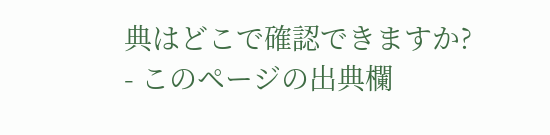典はどこで確認できますか?
- このページの出典欄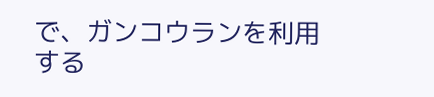で、ガンコウランを利用する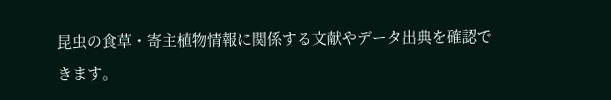昆虫の食草・寄主植物情報に関係する文献やデータ出典を確認できます。